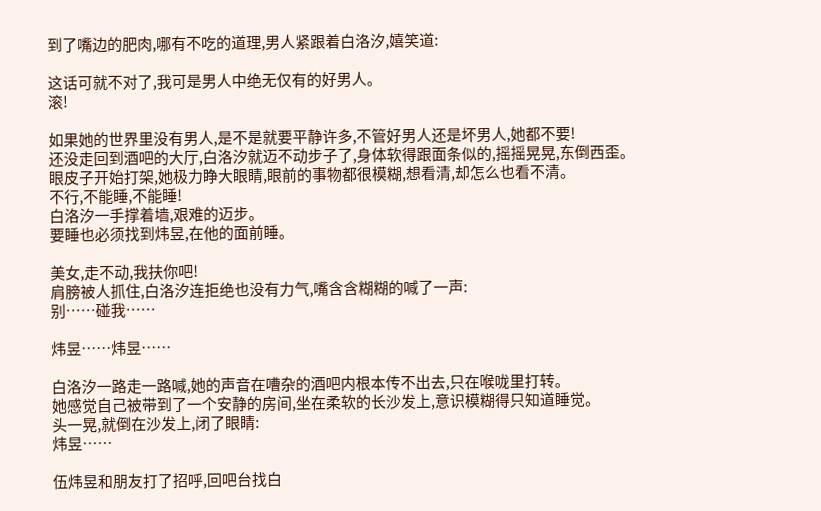到了嘴边的肥肉,哪有不吃的道理,男人紧跟着白洛汐,嬉笑道:

这话可就不对了,我可是男人中绝无仅有的好男人。
滚!

如果她的世界里没有男人,是不是就要平静许多,不管好男人还是坏男人,她都不要!
还没走回到酒吧的大厅,白洛汐就迈不动步子了,身体软得跟面条似的,摇摇晃晃,东倒西歪。
眼皮子开始打架,她极力睁大眼睛,眼前的事物都很模糊,想看清,却怎么也看不清。
不行,不能睡,不能睡!
白洛汐一手撑着墙,艰难的迈步。
要睡也必须找到炜昱,在他的面前睡。

美女,走不动,我扶你吧!
肩膀被人抓住,白洛汐连拒绝也没有力气,嘴含含糊糊的喊了一声:
别……碰我……

炜昱……炜昱……

白洛汐一路走一路喊,她的声音在嘈杂的酒吧内根本传不出去,只在喉咙里打转。
她感觉自己被带到了一个安静的房间,坐在柔软的长沙发上,意识模糊得只知道睡觉。
头一晃,就倒在沙发上,闭了眼睛:
炜昱……

伍炜昱和朋友打了招呼,回吧台找白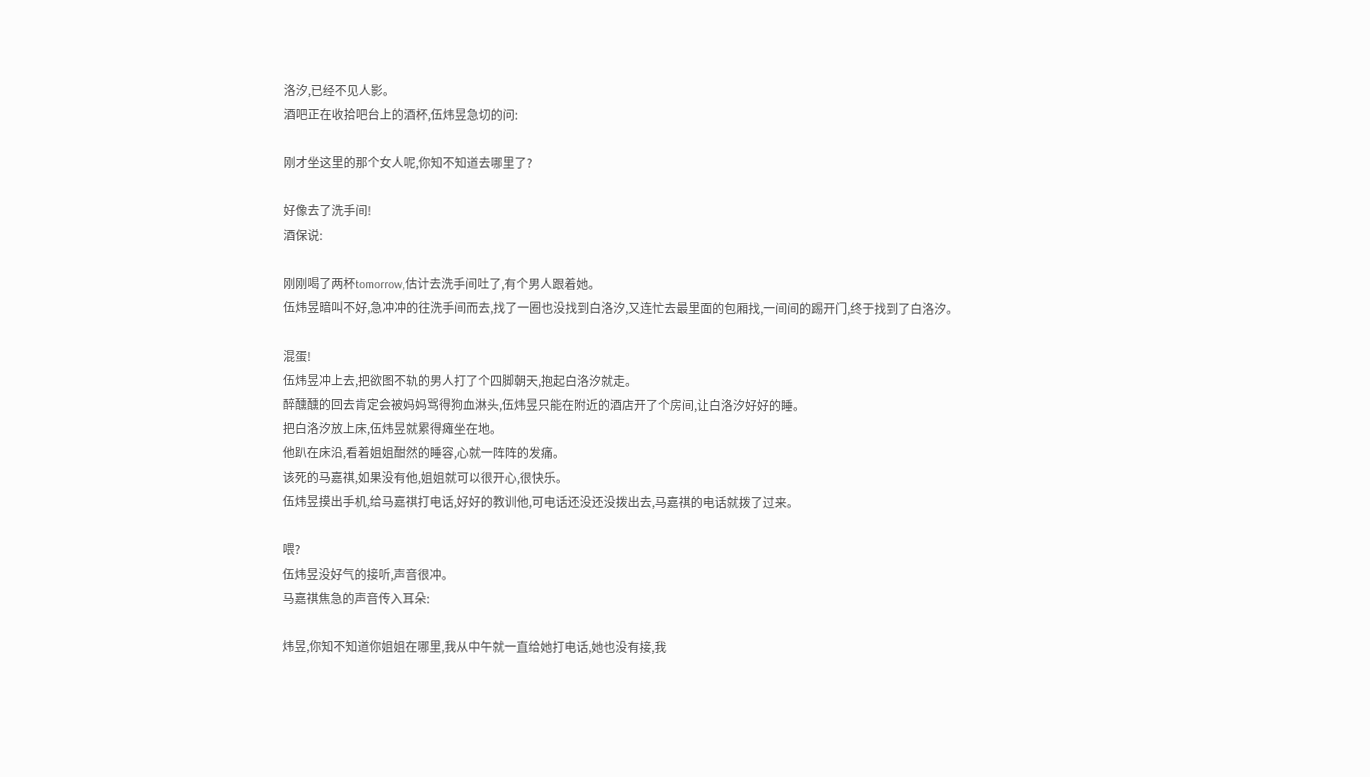洛汐,已经不见人影。
酒吧正在收拾吧台上的酒杯,伍炜昱急切的问:

刚才坐这里的那个女人呢,你知不知道去哪里了?

好像去了洗手间!
酒保说:

刚刚喝了两杯tomorrow,估计去洗手间吐了,有个男人跟着她。
伍炜昱暗叫不好,急冲冲的往洗手间而去,找了一圈也没找到白洛汐,又连忙去最里面的包厢找,一间间的踢开门,终于找到了白洛汐。

混蛋!
伍炜昱冲上去,把欲图不轨的男人打了个四脚朝天,抱起白洛汐就走。
醉醺醺的回去肯定会被妈妈骂得狗血淋头,伍炜昱只能在附近的酒店开了个房间,让白洛汐好好的睡。
把白洛汐放上床,伍炜昱就累得瘫坐在地。
他趴在床沿,看着姐姐酣然的睡容,心就一阵阵的发痛。
该死的马嘉祺,如果没有他,姐姐就可以很开心,很快乐。
伍炜昱摸出手机,给马嘉祺打电话,好好的教训他,可电话还没还没拨出去,马嘉祺的电话就拨了过来。

喂?
伍炜昱没好气的接听,声音很冲。
马嘉祺焦急的声音传入耳朵:

炜昱,你知不知道你姐姐在哪里,我从中午就一直给她打电话,她也没有接,我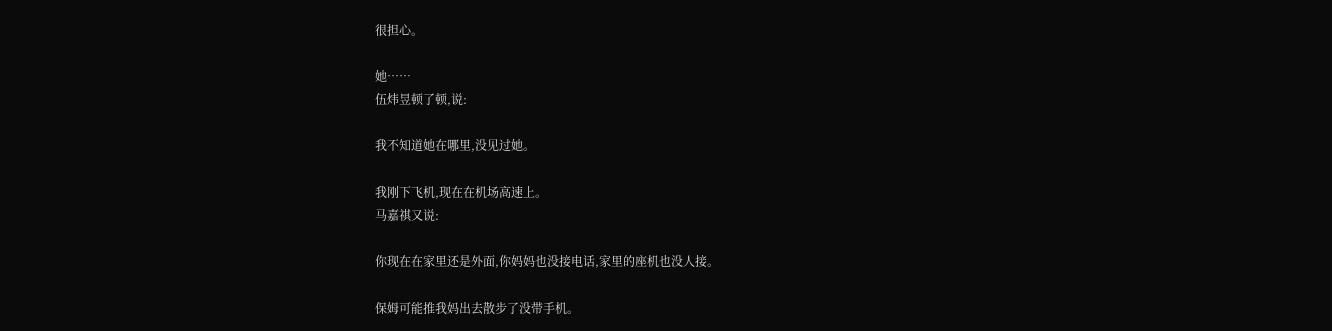很担心。

她……
伍炜昱顿了顿,说:

我不知道她在哪里,没见过她。

我刚下飞机,现在在机场高速上。
马嘉祺又说:

你现在在家里还是外面,你妈妈也没接电话,家里的座机也没人接。

保姆可能推我妈出去散步了没带手机。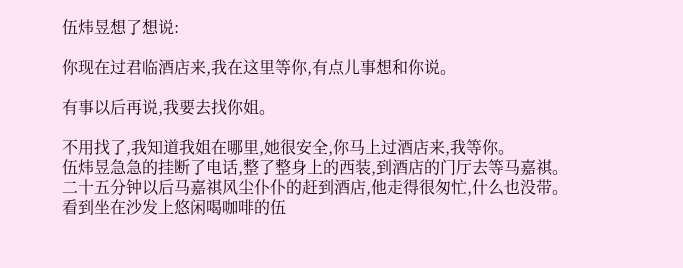伍炜昱想了想说:

你现在过君临酒店来,我在这里等你,有点儿事想和你说。

有事以后再说,我要去找你姐。

不用找了,我知道我姐在哪里,她很安全,你马上过酒店来,我等你。
伍炜昱急急的挂断了电话,整了整身上的西装,到酒店的门厅去等马嘉祺。
二十五分钟以后马嘉祺风尘仆仆的赶到酒店,他走得很匆忙,什么也没带。
看到坐在沙发上悠闲喝咖啡的伍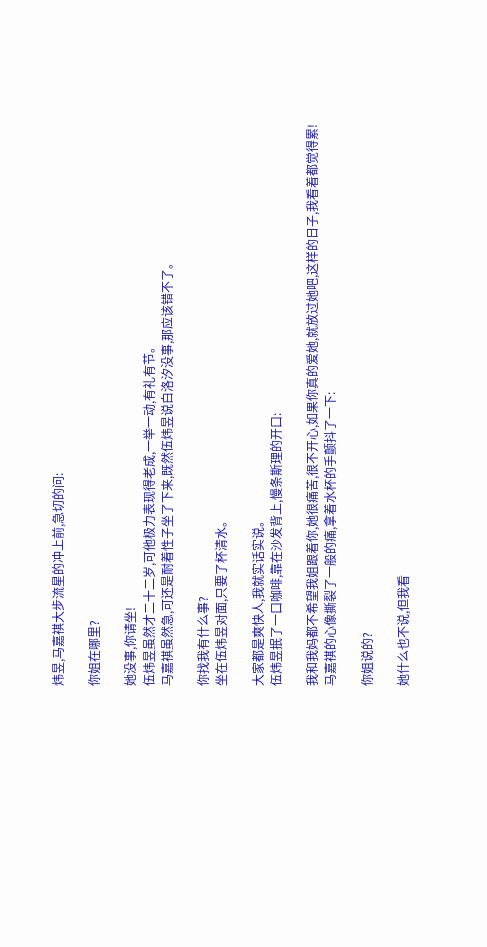炜昱,马嘉祺大步流星的冲上前,急切的问:

你姐在哪里?

她没事,你请坐!
伍炜昱虽然才二十二岁,可他极力表现得老成,一举一动,有礼有节。
马嘉祺虽然急,可还是耐着性子坐了下来,既然伍炜昱说白洛汐没事,那应该错不了。

你找我有什么事?
坐在伍炜昱对面,只要了杯清水。

大家都是爽快人,我就实话实说。
伍炜昱抿了一口咖啡,靠在沙发背上,慢条斯理的开口:

我和我妈都不希望我姐跟着你,她很痛苦,很不开心,如果你真的爱她,就放过她吧,这样的日子,我看着都觉得累!
马嘉祺的心像撕裂了一般的痛,拿着水杯的手颤抖了一下:

你姐说的?

她什么也不说,但我看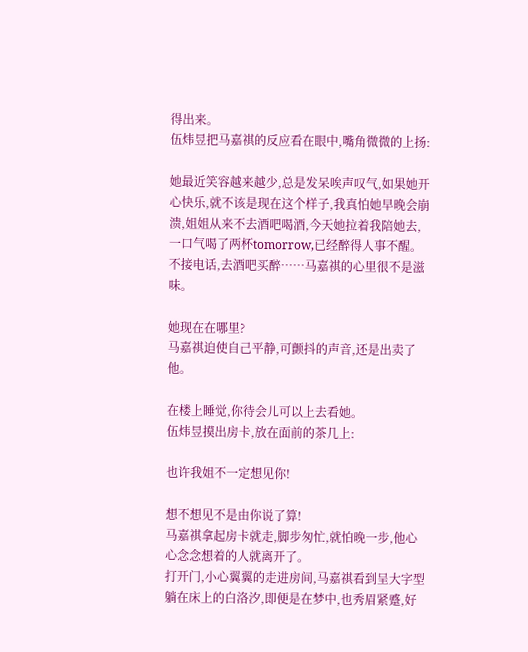得出来。
伍炜昱把马嘉祺的反应看在眼中,嘴角微微的上扬:

她最近笑容越来越少,总是发呆唉声叹气,如果她开心快乐,就不该是现在这个样子,我真怕她早晚会崩溃,姐姐从来不去酒吧喝酒,今天她拉着我陪她去,一口气喝了两杯tomorrow,已经醉得人事不醒。
不接电话,去酒吧买醉……马嘉祺的心里很不是滋味。

她现在在哪里?
马嘉祺迫使自己平静,可颤抖的声音,还是出卖了他。

在楼上睡觉,你待会儿可以上去看她。
伍炜昱摸出房卡,放在面前的茶几上:

也许我姐不一定想见你!

想不想见不是由你说了算!
马嘉祺拿起房卡就走,脚步匆忙,就怕晚一步,他心心念念想着的人就离开了。
打开门,小心翼翼的走进房间,马嘉祺看到呈大字型躺在床上的白洛汐,即便是在梦中,也秀眉紧蹙,好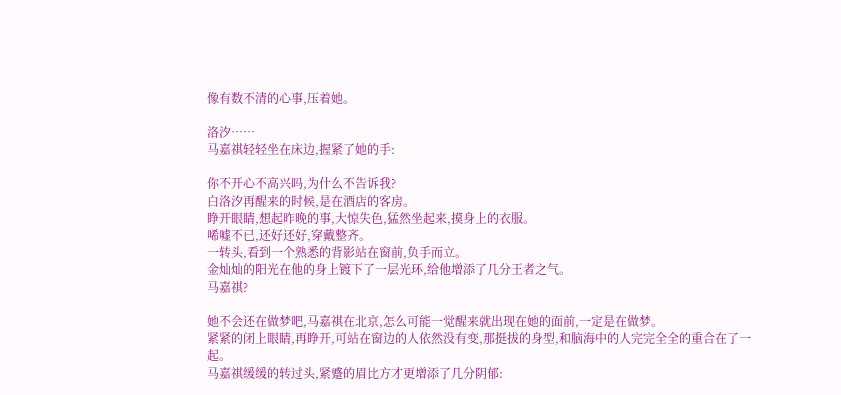像有数不清的心事,压着她。

洛汐……
马嘉祺轻轻坐在床边,握紧了她的手:

你不开心不高兴吗,为什么不告诉我?
白洛汐再醒来的时候,是在酒店的客房。
睁开眼睛,想起昨晚的事,大惊失色,猛然坐起来,摸身上的衣服。
唏嘘不已,还好还好,穿戴整齐。
一转头,看到一个熟悉的背影站在窗前,负手而立。
金灿灿的阳光在他的身上镀下了一层光环,给他增添了几分王者之气。
马嘉祺?

她不会还在做梦吧,马嘉祺在北京,怎么可能一觉醒来就出现在她的面前,一定是在做梦。
紧紧的闭上眼睛,再睁开,可站在窗边的人依然没有变,那挺拔的身型,和脑海中的人完完全全的重合在了一起。
马嘉祺缓缓的转过头,紧蹙的眉比方才更增添了几分阴郁: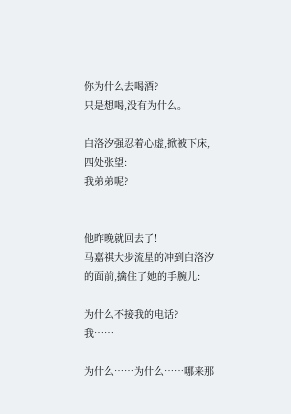你为什么去喝酒?
只是想喝,没有为什么。

白洛汐强忍着心虚,掀被下床,四处张望:
我弟弟呢?


他昨晚就回去了!
马嘉祺大步流星的冲到白洛汐的面前,擒住了她的手腕儿:

为什么不接我的电话?
我……

为什么……为什么……哪来那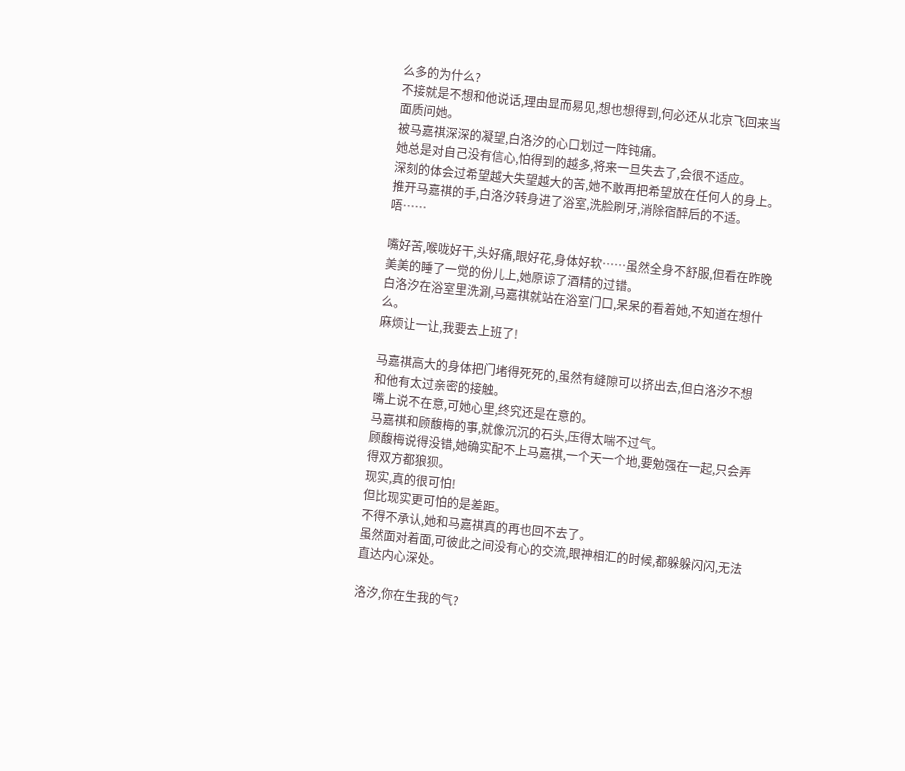么多的为什么?
不接就是不想和他说话,理由显而易见,想也想得到,何必还从北京飞回来当面质问她。
被马嘉祺深深的凝望,白洛汐的心口划过一阵钝痛。
她总是对自己没有信心,怕得到的越多,将来一旦失去了,会很不适应。
深刻的体会过希望越大失望越大的苦,她不敢再把希望放在任何人的身上。
推开马嘉祺的手,白洛汐转身进了浴室,洗脸刷牙,消除宿醉后的不适。
唔……

嘴好苦,喉咙好干,头好痛,眼好花,身体好软……虽然全身不舒服,但看在昨晚美美的睡了一觉的份儿上,她原谅了酒精的过错。
白洛汐在浴室里洗涮,马嘉祺就站在浴室门口,呆呆的看着她,不知道在想什么。
麻烦让一让,我要去上班了!

马嘉祺高大的身体把门堵得死死的,虽然有缝隙可以挤出去,但白洛汐不想和他有太过亲密的接触。
嘴上说不在意,可她心里,终究还是在意的。
马嘉祺和顾馥梅的事,就像沉沉的石头,压得太喘不过气。
顾馥梅说得没错,她确实配不上马嘉祺,一个天一个地,要勉强在一起,只会弄得双方都狼狈。
现实,真的很可怕!
但比现实更可怕的是差距。
不得不承认,她和马嘉祺真的再也回不去了。
虽然面对着面,可彼此之间没有心的交流,眼神相汇的时候,都躲躲闪闪,无法直达内心深处。

洛汐,你在生我的气?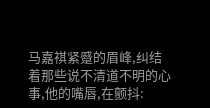马嘉祺紧蹙的眉峰,纠结着那些说不清道不明的心事,他的嘴唇,在颤抖: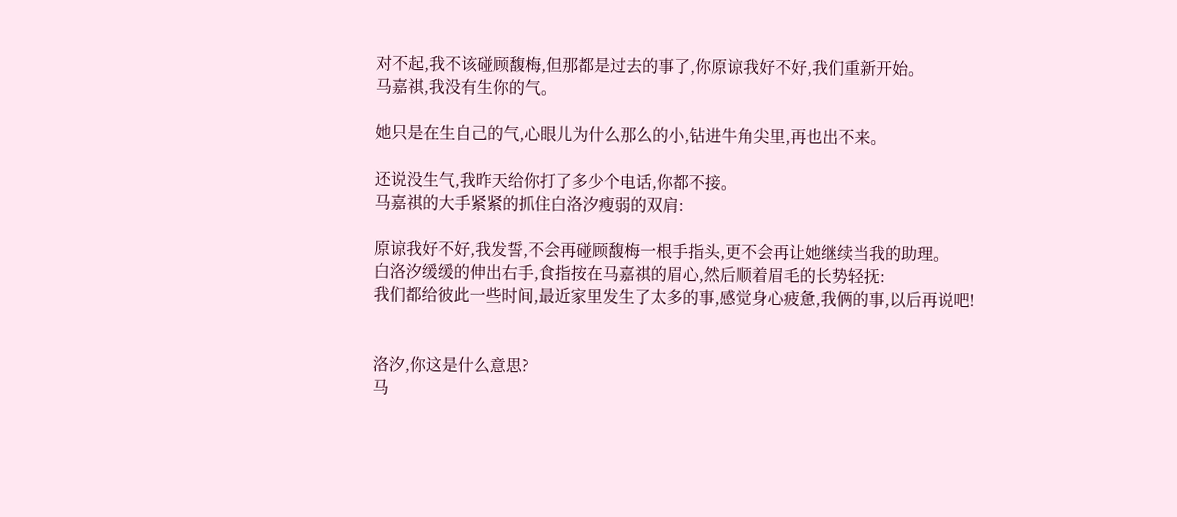对不起,我不该碰顾馥梅,但那都是过去的事了,你原谅我好不好,我们重新开始。
马嘉祺,我没有生你的气。

她只是在生自己的气,心眼儿为什么那么的小,钻进牛角尖里,再也出不来。

还说没生气,我昨天给你打了多少个电话,你都不接。
马嘉祺的大手紧紧的抓住白洛汐瘦弱的双肩:

原谅我好不好,我发誓,不会再碰顾馥梅一根手指头,更不会再让她继续当我的助理。
白洛汐缓缓的伸出右手,食指按在马嘉祺的眉心,然后顺着眉毛的长势轻抚:
我们都给彼此一些时间,最近家里发生了太多的事,感觉身心疲惫,我俩的事,以后再说吧!


洛汐,你这是什么意思?
马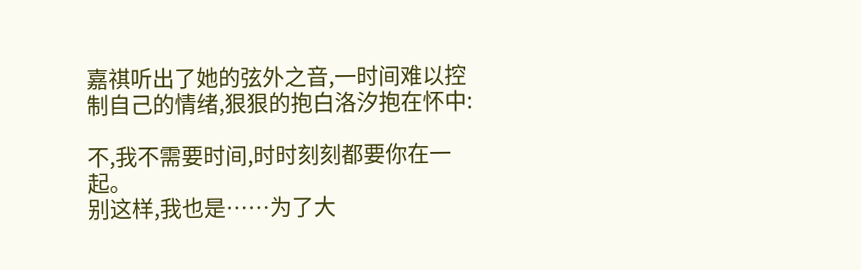嘉祺听出了她的弦外之音,一时间难以控制自己的情绪,狠狠的抱白洛汐抱在怀中:

不,我不需要时间,时时刻刻都要你在一起。
别这样,我也是……为了大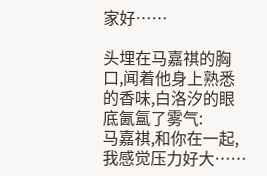家好……

头埋在马嘉祺的胸口,闻着他身上熟悉的香味,白洛汐的眼底氤氲了雾气:
马嘉祺,和你在一起,我感觉压力好大……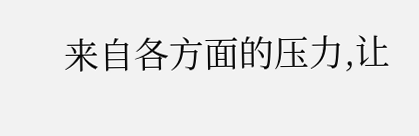来自各方面的压力,让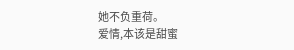她不负重荷。
爱情,本该是甜蜜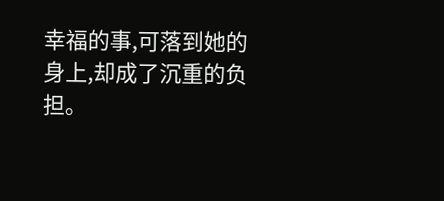幸福的事,可落到她的身上,却成了沉重的负担。